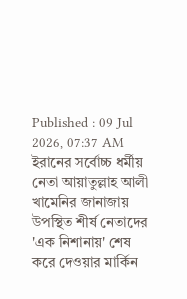Published : 09 Jul 2026, 07:37 AM
ইরানের সর্বোচ্চ ধর্মীয় নেতা আয়াতুল্লাহ আলী খামেনির জানাজায় উপস্থিত শীর্ষ নেতাদের 'এক নিশানায়' শেষ করে দেওয়ার মার্কিন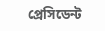প্রেসিডেন্ট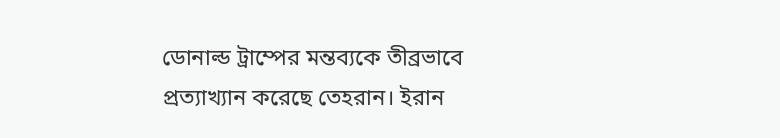ডোনাল্ড ট্রাম্পের মন্তব্যকে তীব্রভাবে প্রত্যাখ্যান করেছে তেহরান। ইরান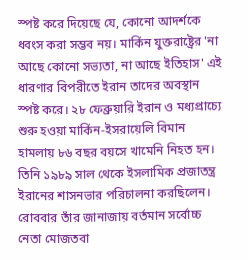স্পষ্ট করে দিয়েছে যে, কোনো আদর্শকে ধ্বংস করা সম্ভব নয়। মার্কিন যুক্তরাষ্ট্রের 'না আছে কোনো সভ্যতা, না আছে ইতিহাস' এই ধারণার বিপরীতে ইরান তাদের অবস্থান স্পষ্ট করে। ২৮ ফেব্রুয়ারি ইরান ও মধ্যপ্রাচ্যে শুরু হওয়া মার্কিন-ইসরায়েলি বিমান হামলায় ৮৬ বছর বয়সে খামেনি নিহত হন। তিনি ১৯৮৯ সাল থেকে ইসলামিক প্রজাতন্ত্র ইরানের শাসনভার পরিচালনা করছিলেন। রোববার তাঁর জানাজায় বর্তমান সর্বোচ্চ নেতা মোজতবা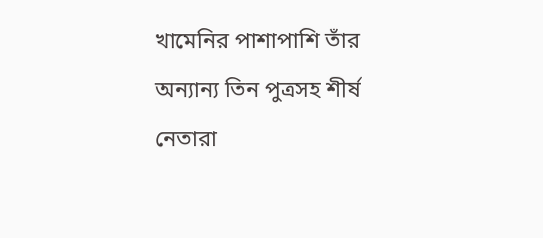খামেনির পাশাপাশি তাঁর অন্যান্য তিন পুত্রসহ শীর্ষ নেতারা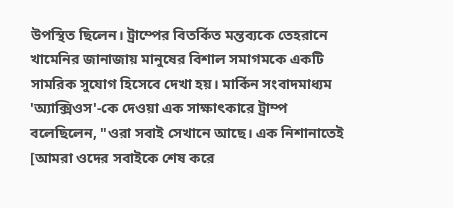উপস্থিত ছিলেন। ট্রাম্পের বিতর্কিত মন্তব্যকে তেহরানে খামেনির জানাজায় মানুষের বিশাল সমাগমকে একটি সামরিক সুযোগ হিসেবে দেখা হয়। মার্কিন সংবাদমাধ্যম 'অ্যাক্সিওস'-কে দেওয়া এক সাক্ষাৎকারে ট্রাম্প বলেছিলেন, "ওরা সবাই সেখানে আছে। এক নিশানাতেই [আমরা ওদের সবাইকে শেষ করে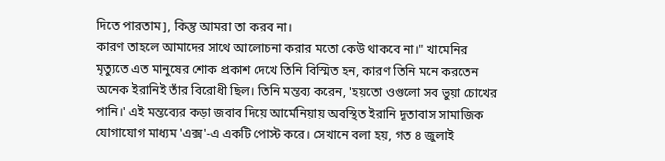দিতে পারতাম], কিন্তু আমরা তা করব না।
কারণ তাহলে আমাদের সাথে আলোচনা করার মতো কেউ থাকবে না।" খামেনির মৃত্যুতে এত মানুষের শোক প্রকাশ দেখে তিনি বিস্মিত হন, কারণ তিনি মনে করতেন অনেক ইরানিই তাঁর বিরোধী ছিল। তিনি মন্তব্য করেন, 'হয়তো ওগুলো সব ভুয়া চোখের পানি।' এই মন্তব্যের কড়া জবাব দিয়ে আর্মেনিয়ায় অবস্থিত ইরানি দূতাবাস সামাজিক যোগাযোগ মাধ্যম 'এক্স'-এ একটি পোস্ট করে। সেখানে বলা হয়, গত ৪ জুলাই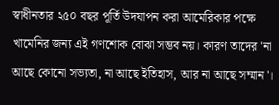স্বাধীনতার ২৫০ বছর পূর্তি উদযাপন করা আমেরিকার পক্ষে খামেনির জন্য এই গণশোক বোঝা সম্ভব নয়। কারণ তাদের 'না আছে কোনো সভ্যতা, না আছে ইতিহাস, আর না আছে সম্মান'।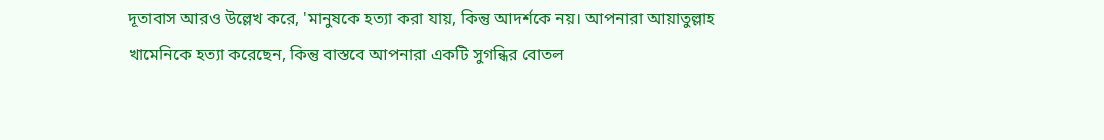দূতাবাস আরও উল্লেখ করে, 'মানুষকে হত্যা করা যায়, কিন্তু আদর্শকে নয়। আপনারা আয়াতুল্লাহ খামেনিকে হত্যা করেছেন, কিন্তু বাস্তবে আপনারা একটি সুগন্ধির বোতল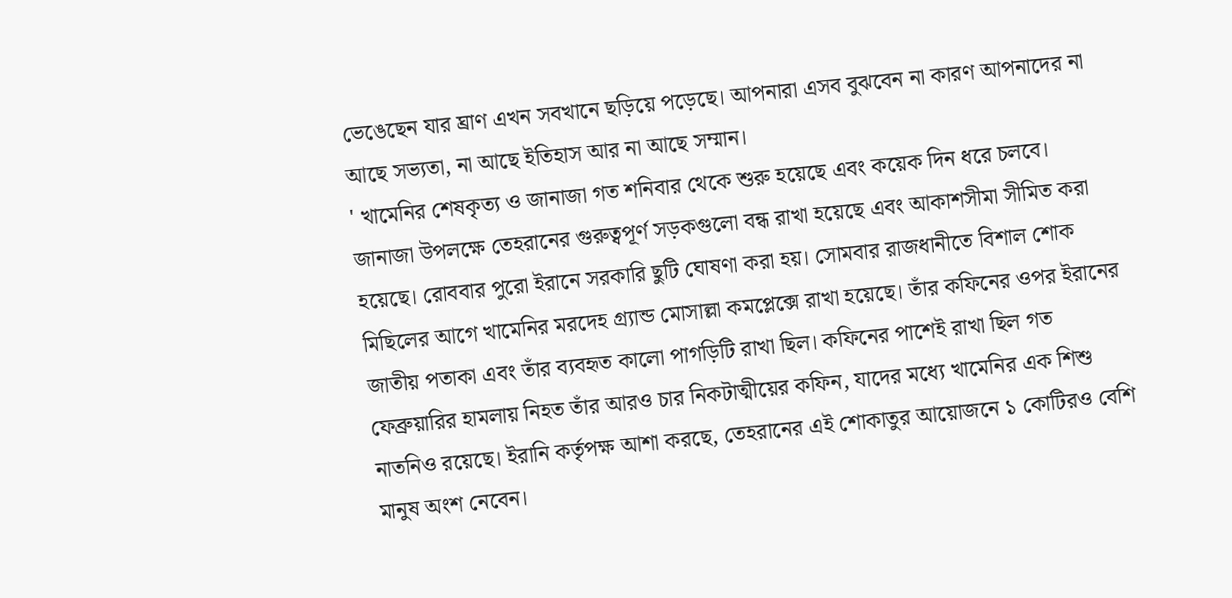ভেঙেছেন যার ঘ্রাণ এখন সবখানে ছড়িয়ে পড়েছে। আপনারা এসব বুঝবেন না কারণ আপনাদের না আছে সভ্যতা, না আছে ইতিহাস আর না আছে সম্মান।
' খামেনির শেষকৃত্য ও জানাজা গত শনিবার থেকে শুরু হয়েছে এবং কয়েক দিন ধরে চলবে। জানাজা উপলক্ষে তেহরানের গুরুত্বপূর্ণ সড়কগুলো বন্ধ রাখা হয়েছে এবং আকাশসীমা সীমিত করা হয়েছে। রোববার পুরো ইরানে সরকারি ছুটি ঘোষণা করা হয়। সোমবার রাজধানীতে বিশাল শোক মিছিলের আগে খামেনির মরদেহ গ্র্যান্ড মোসাল্লা কমপ্লেক্সে রাখা হয়েছে। তাঁর কফিনের ওপর ইরানের জাতীয় পতাকা এবং তাঁর ব্যবহৃত কালো পাগড়িটি রাখা ছিল। কফিনের পাশেই রাখা ছিল গত ফেব্রুয়ারির হামলায় নিহত তাঁর আরও চার নিকটাত্মীয়ের কফিন, যাদের মধ্যে খামেনির এক শিশু নাতনিও রয়েছে। ইরানি কর্তৃপক্ষ আশা করছে, তেহরানের এই শোকাতুর আয়োজনে ১ কোটিরও বেশি মানুষ অংশ নেবেন।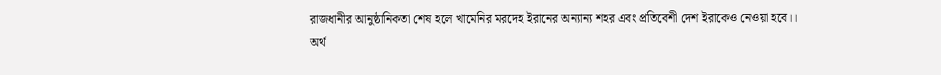রাজধানীর আনুষ্ঠানিকতা শেষ হলে খামেনির মরদেহ ইরানের অন্যান্য শহর এবং প্রতিবেশী দেশ ইরাকেও নেওয়া হবে।।
অর্থ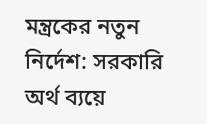মন্ত্রকের নতুন নির্দেশ: সরকারি অর্থ ব্যয়ে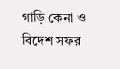গাড়ি কেনা ও বিদেশ সফর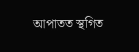আপাতত স্থগিত